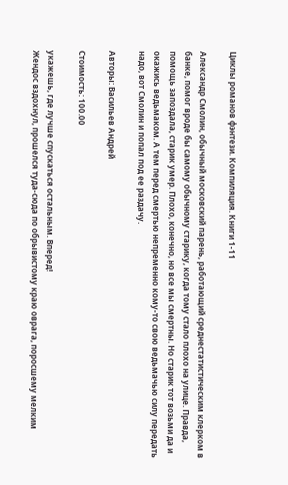Циклы романов фэнтези. Компиляция. Книги 1-11

Александр Смолин, обычный московский парень, работающий среднестатистическим клерком в банке, помог вроде бы самому обычному старику, когда тому стало плохо на улице. Правда, помощь запоздала, старик умер. Плохо, конечно, но все мы смертны. Но старик тот возьми да и окажись ведьмаком. А тем перед смертью непременно кому-то свою ведьмачью силу передать надо, вот Смолин и попал под ее раздачу.

Авторы: Васильев Андрей

Стоимость: 100.00

укажешь, где лучше спускаться остальным. Вперед!
Жендос вздохнул, прошелся туда-сюда по обрывистому краю оврага, поросшему мелким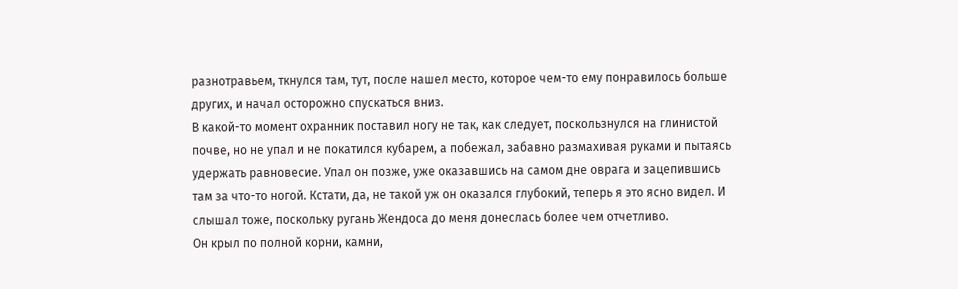разнотравьем, ткнулся там, тут, после нашел место, которое чем-то ему понравилось больше других, и начал осторожно спускаться вниз.
В какой-то момент охранник поставил ногу не так, как следует, поскользнулся на глинистой почве, но не упал и не покатился кубарем, а побежал, забавно размахивая руками и пытаясь удержать равновесие. Упал он позже, уже оказавшись на самом дне оврага и зацепившись там за что-то ногой. Кстати, да, не такой уж он оказался глубокий, теперь я это ясно видел. И слышал тоже, поскольку ругань Жендоса до меня донеслась более чем отчетливо.
Он крыл по полной корни, камни,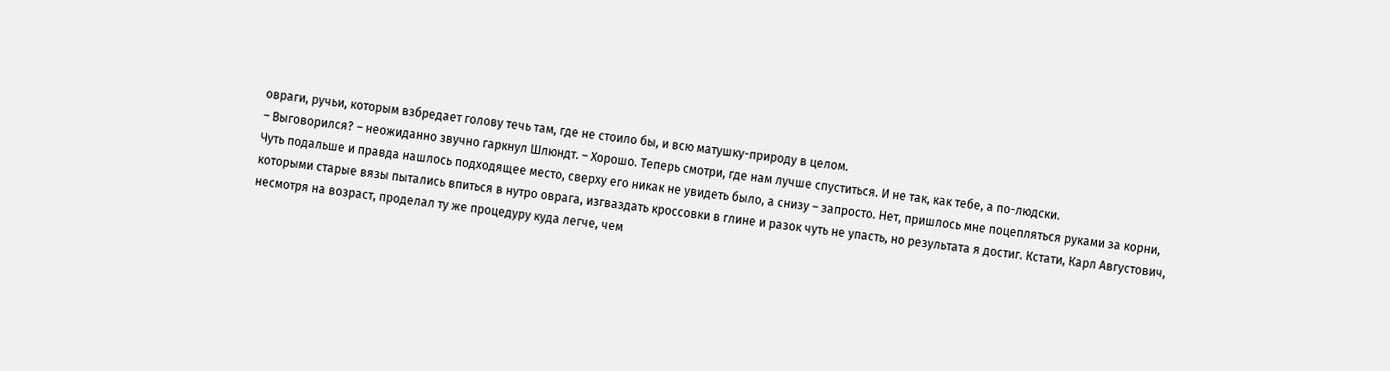овраги, ручьи, которым взбредает голову течь там, где не стоило бы, и всю матушку-природу в целом.
– Выговорился? – неожиданно звучно гаркнул Шлюндт. – Хорошо. Теперь смотри, где нам лучше спуститься. И не так, как тебе, а по-людски.
Чуть подальше и правда нашлось подходящее место, сверху его никак не увидеть было, а снизу – запросто. Нет, пришлось мне поцепляться руками за корни, которыми старые вязы пытались впиться в нутро оврага, изгваздать кроссовки в глине и разок чуть не упасть, но результата я достиг. Кстати, Карл Августович, несмотря на возраст, проделал ту же процедуру куда легче, чем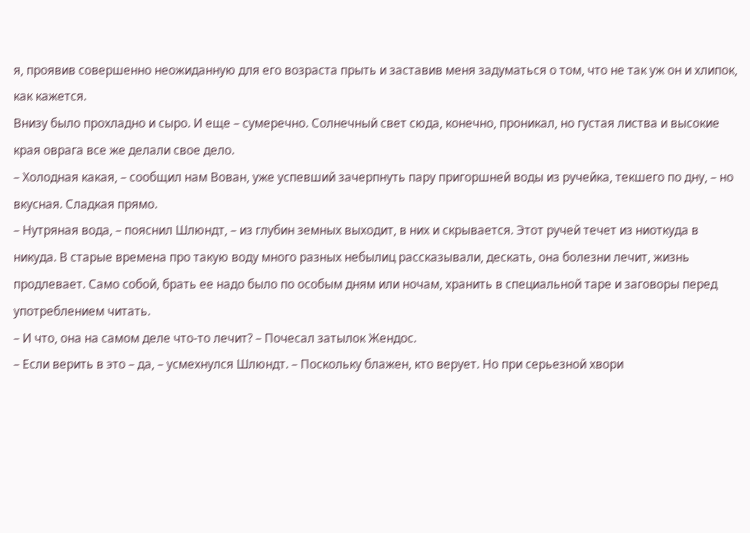я, проявив совершенно неожиданную для его возраста прыть и заставив меня задуматься о том, что не так уж он и хлипок, как кажется.
Внизу было прохладно и сыро. И еще – сумеречно. Солнечный свет сюда, конечно, проникал, но густая листва и высокие края оврага все же делали свое дело.
– Холодная какая, – сообщил нам Вован, уже успевший зачерпнуть пару пригоршней воды из ручейка, текшего по дну, – но вкусная. Сладкая прямо.
– Нутряная вода, – пояснил Шлюндт, – из глубин земных выходит, в них и скрывается. Этот ручей течет из ниоткуда в никуда. В старые времена про такую воду много разных небылиц рассказывали, дескать, она болезни лечит, жизнь продлевает. Само собой, брать ее надо было по особым дням или ночам, хранить в специальной таре и заговоры перед употреблением читать.
– И что, она на самом деле что-то лечит? – Почесал затылок Жендос.
– Если верить в это – да, – усмехнулся Шлюндт. – Поскольку блажен, кто верует. Но при серьезной хвори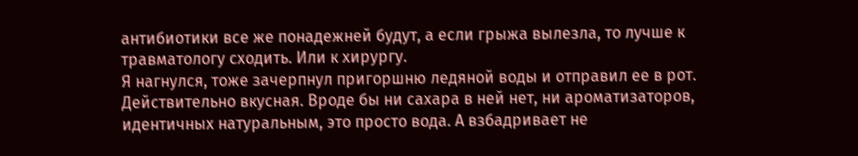антибиотики все же понадежней будут, а если грыжа вылезла, то лучше к травматологу сходить. Или к хирургу.
Я нагнулся, тоже зачерпнул пригоршню ледяной воды и отправил ее в рот. Действительно вкусная. Вроде бы ни сахара в ней нет, ни ароматизаторов, идентичных натуральным, это просто вода. А взбадривает не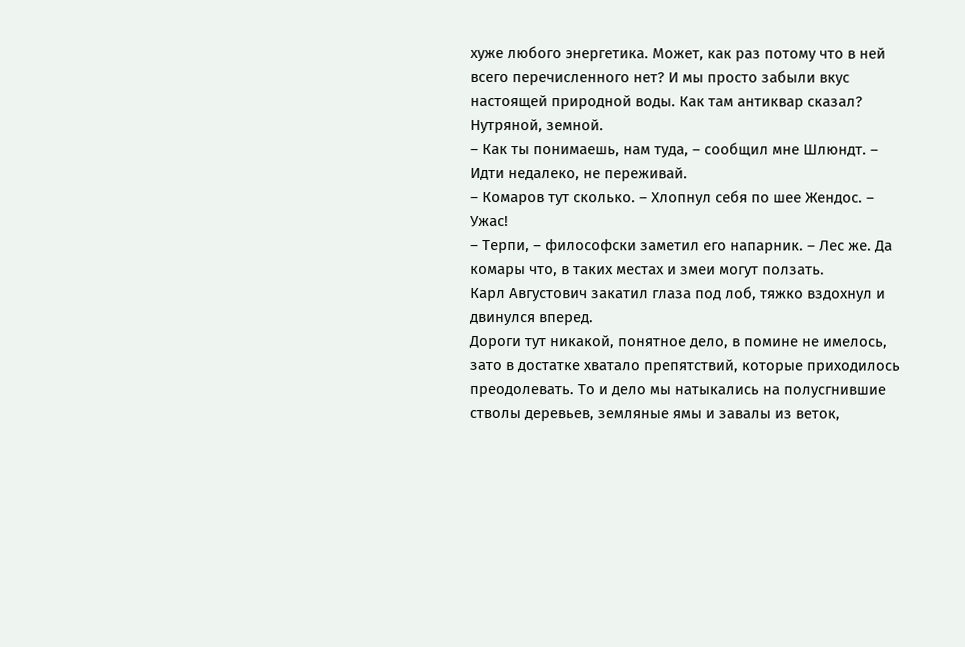хуже любого энергетика. Может, как раз потому что в ней всего перечисленного нет? И мы просто забыли вкус настоящей природной воды. Как там антиквар сказал? Нутряной, земной.
– Как ты понимаешь, нам туда, – сообщил мне Шлюндт. – Идти недалеко, не переживай.
– Комаров тут сколько. – Хлопнул себя по шее Жендос. – Ужас!
– Терпи, – философски заметил его напарник. – Лес же. Да комары что, в таких местах и змеи могут ползать.
Карл Августович закатил глаза под лоб, тяжко вздохнул и двинулся вперед.
Дороги тут никакой, понятное дело, в помине не имелось, зато в достатке хватало препятствий, которые приходилось преодолевать. То и дело мы натыкались на полусгнившие стволы деревьев, земляные ямы и завалы из веток,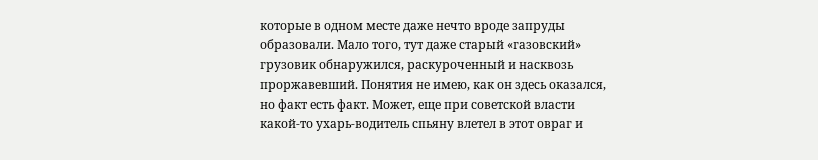которые в одном месте даже нечто вроде запруды образовали. Мало того, тут даже старый «газовский» грузовик обнаружился, раскуроченный и насквозь проржавевший. Понятия не имею, как он здесь оказался, но факт есть факт. Может, еще при советской власти какой-то ухарь-водитель спьяну влетел в этот овраг и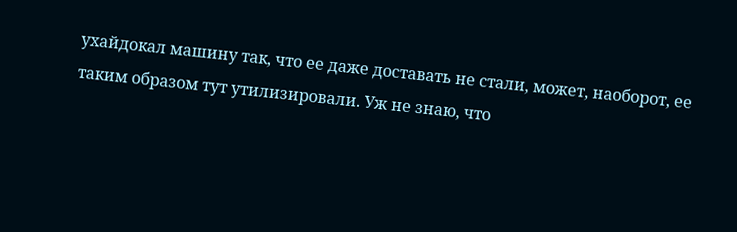ухайдокал машину так, что ее даже доставать не стали, может, наоборот, ее таким образом тут утилизировали. Уж не знаю, что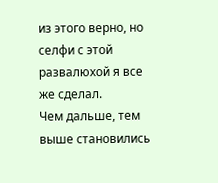из этого верно, но селфи с этой развалюхой я все же сделал.
Чем дальше, тем выше становились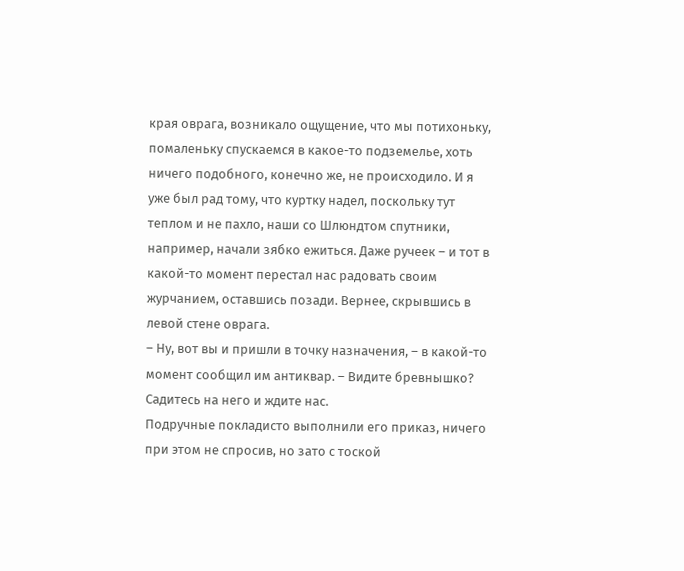края оврага, возникало ощущение, что мы потихоньку, помаленьку спускаемся в какое-то подземелье, хоть ничего подобного, конечно же, не происходило. И я уже был рад тому, что куртку надел, поскольку тут теплом и не пахло, наши со Шлюндтом спутники, например, начали зябко ежиться. Даже ручеек – и тот в какой-то момент перестал нас радовать своим журчанием, оставшись позади. Вернее, скрывшись в левой стене оврага.
– Ну, вот вы и пришли в точку назначения, – в какой-то момент сообщил им антиквар. – Видите бревнышко? Садитесь на него и ждите нас.
Подручные покладисто выполнили его приказ, ничего при этом не спросив, но зато с тоской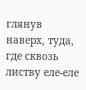глянув наверх, туда, где сквозь листву еле-еле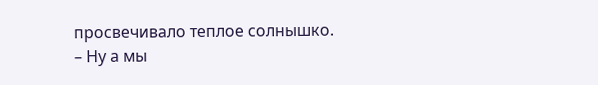просвечивало теплое солнышко.
– Ну а мы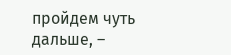пройдем чуть дальше, –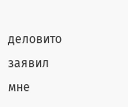деловито заявил мне